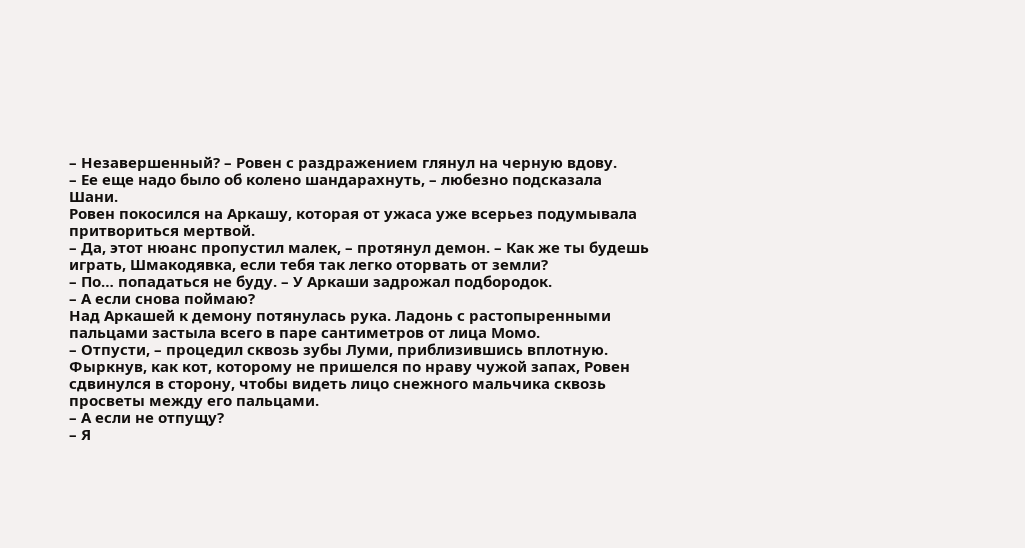– Незавершенный? – Ровен с раздражением глянул на черную вдову.
– Ее еще надо было об колено шандарахнуть, – любезно подсказала Шани.
Ровен покосился на Аркашу, которая от ужаса уже всерьез подумывала притвориться мертвой.
– Да, этот нюанс пропустил малек, – протянул демон. – Как же ты будешь играть, Шмакодявка, если тебя так легко оторвать от земли?
– По… попадаться не буду. – У Аркаши задрожал подбородок.
– А если снова поймаю?
Над Аркашей к демону потянулась рука. Ладонь с растопыренными пальцами застыла всего в паре сантиметров от лица Момо.
– Отпусти, – процедил сквозь зубы Луми, приблизившись вплотную.
Фыркнув, как кот, которому не пришелся по нраву чужой запах, Ровен сдвинулся в сторону, чтобы видеть лицо снежного мальчика сквозь просветы между его пальцами.
– А если не отпущу?
– Я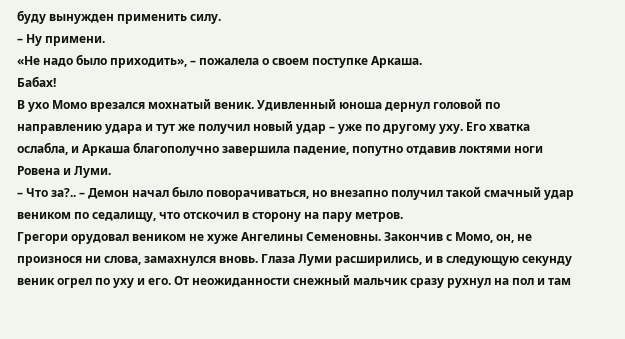буду вынужден применить силу.
– Ну примени.
«Не надо было приходить», – пожалела о своем поступке Аркаша.
Бабах!
В ухо Момо врезался мохнатый веник. Удивленный юноша дернул головой по направлению удара и тут же получил новый удар – уже по другому уху. Его хватка ослабла, и Аркаша благополучно завершила падение, попутно отдавив локтями ноги Ровена и Луми.
– Что за?.. – Демон начал было поворачиваться, но внезапно получил такой смачный удар веником по седалищу, что отскочил в сторону на пару метров.
Грегори орудовал веником не хуже Ангелины Семеновны. Закончив с Момо, он, не произнося ни слова, замахнулся вновь. Глаза Луми расширились, и в следующую секунду веник огрел по уху и его. От неожиданности снежный мальчик сразу рухнул на пол и там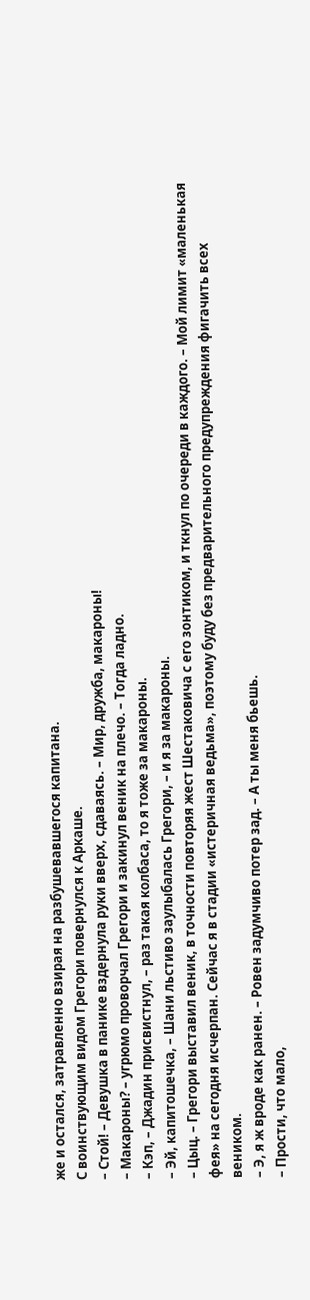же и остался, затравленно взирая на разбушевавшегося капитана.
С воинствующим видом Грегори повернулся к Аркаше.
– Стой! – Девушка в панике вздернула руки вверх, сдаваясь. – Мир, дружба, макароны!
– Макароны? – угрюмо проворчал Грегори и закинул веник на плечо. – Тогда ладно.
– Кэп, – Джадин присвистнул, – раз такая колбаса, то я тоже за макароны.
– Эй, капитошечка, – Шани льстиво заулыбалась Грегори, – и я за макароны.
– Цыц. – Грегори выставил веник, в точности повторяя жест Шестаковича с его зонтиком, и ткнул по очереди в каждого. – Мой лимит «маленькая фея» на сегодня исчерпан. Сейчас я в стадии «истеричная ведьма», поэтому буду без предварительного предупреждения фигачить всех веником.
– Э, я ж вроде как ранен. – Ровен задумчиво потер зад. – А ты меня бьешь.
– Прости, что мало,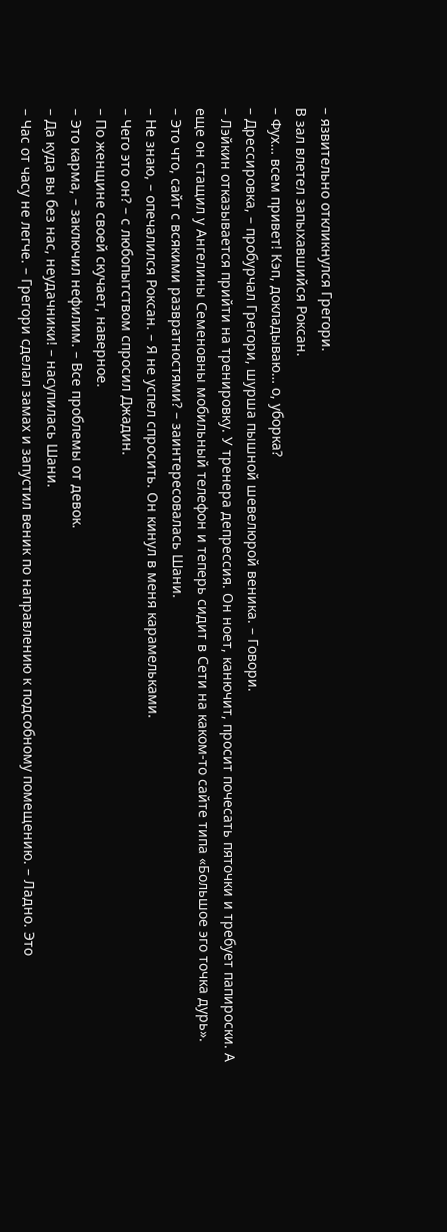– язвительно откликнулся Грегори.
В зал влетел запыхавшийся Роксан.
– Фух… всем привет! Кэп, докладываю… о, уборка?
– Дрессировка, – пробурчал Грегори, шурша пышной шевелюрой веника. – Говори.
– Лэйкин отказывается прийти на тренировку. У тренера депрессия. Он ноет, канючит, просит почесать пяточки и требует папироски. А еще он стащил у Ангелины Семеновны мобильный телефон и теперь сидит в Сети на каком-то сайте типа «Большое эго точка дурь».
– Это что, сайт с всякими развратностями? – заинтересовалась Шани.
– Не знаю, – опечалился Роксан. – Я не успел спросить. Он кинул в меня карамельками.
– Чего это он? – с любопытством спросил Джадин.
– По женщине своей скучает, наверное.
– Это карма, – заключил нефилим. – Все проблемы от девок.
– Да куда вы без нас, неудачники! – насупилась Шани.
– Час от часу не легче. – Грегори сделал замах и запустил веник по направлению к подсобному помещению. – Ладно. Это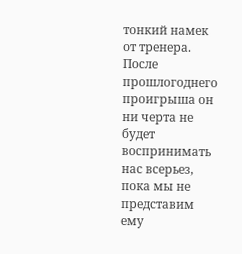тонкий намек от тренера. После прошлогоднего проигрыша он ни черта не будет воспринимать нас всерьез, пока мы не представим ему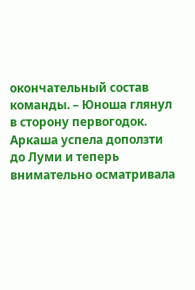окончательный состав команды. – Юноша глянул в сторону первогодок. Аркаша успела доползти до Луми и теперь внимательно осматривала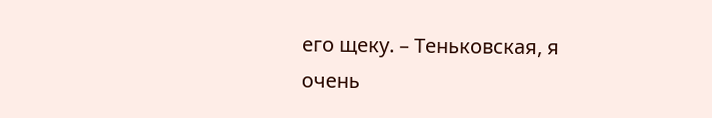его щеку. – Теньковская, я очень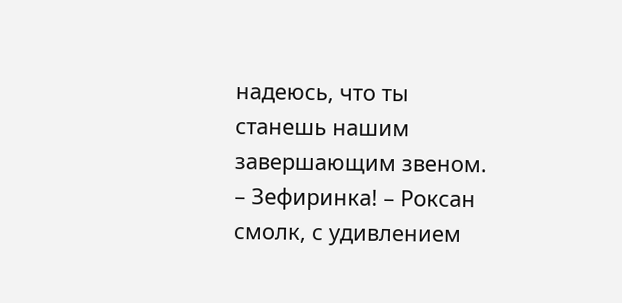надеюсь, что ты станешь нашим завершающим звеном.
– Зефиринка! – Роксан смолк, с удивлением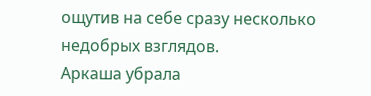ощутив на себе сразу несколько недобрых взглядов.
Аркаша убрала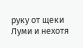руку от щеки Луми и нехотя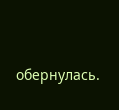обернулась.